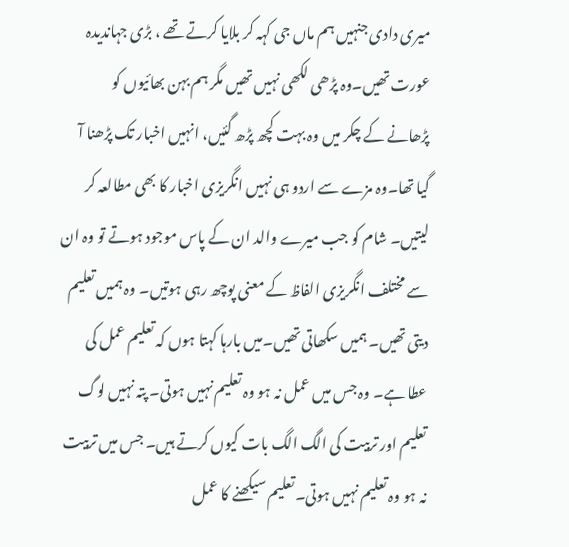میری دادی جنہیں ہم ماں جی کہہ کر بلایا کرتے تھے ، بڑی جہاندیدہ عورت تھیں۔وہ پڑھی لکھی نہیں تھیں مگر ہم بہن بھائیوں کو پڑھانے کے چکر میں وہ بہت کچھ پڑھ گئیں، انہیں اخبار تک پڑھنا آ گیا تھا۔وہ مزے سے اردو ہی نہیں انگریزی اخبار کا بھی مطالعہ کر لیتیں۔ شام کو جب میرے والد ان کے پاس موجود ہوتے تو وہ ان سے مختلف انگریزی الفاظ کے معنی پوچھ رہی ہوتیں۔ وہ ہمیں تعلیم دیتی تھیں۔ ہمیں سکھاتی تھیں۔میں بارہا کہتا ہوں کہ تعلیم عمل کی عطا ہے۔ وہ جس میں عمل نہ ہو وہ تعلیم نہیں ہوتی۔ پتہ نہیں لوگ تعلیم اور تربیت کی الگ الگ بات کیوں کرتے ہیں۔ جس میں تربیت نہ ہو وہ تعلیم نہیں ہوتی۔تعلیم سیکھنے کا عمل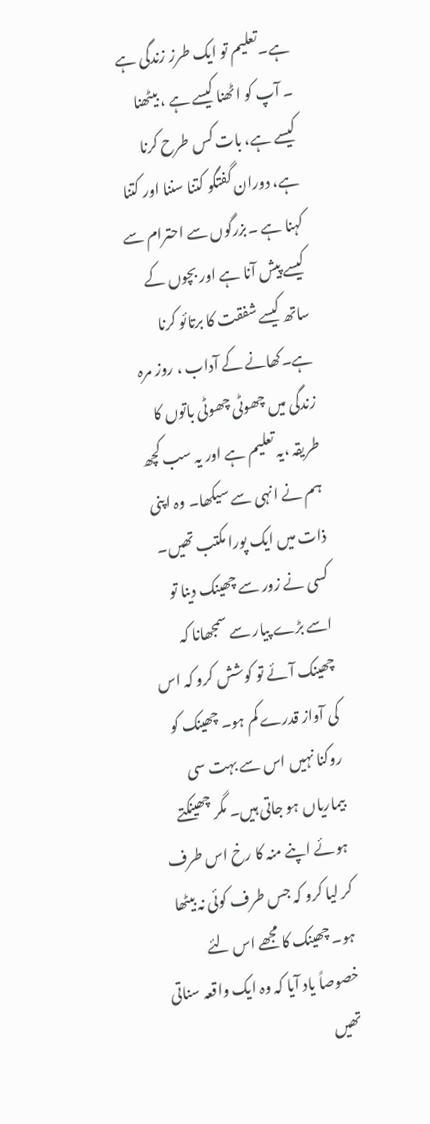ہے۔تعلیم تو ایک طرز زندگی ہے ۔ آپ کو اٹھنا کیسے ہے ، بیٹھنا کیسے ہے، بات کس طرح کرنا ہے، دوران گفتگو کتنا سننا اور کتنا کہنا ہے ۔بزرگوں سے احترام سے کیسے پیش آنا ہے اور بچوں کے ساتھ کیسے شفقت کا برتائو کرنا ہے۔کھانے کے آداب ، روز مرہ زندگی میں چھوٹی چھوٹی باتوں کا طریقہ ،یہ تعلیم ہے اور یہ سب کچھ ہم نے انہی سے سیکھا۔ وہ اپنی ذات میں ایک پورا مکتب تھیں۔ کسی نے زور سے چھینک دینا تو اسے بڑے پیار سے سمجھانا کہ چھینک آئے تو کوشش کرو کہ اس کی آواز قدرے کم ہو۔ چھینک کو روکنا نہیں اس سے بہت سی بیماریاں ہو جاتی ہیں۔ مگر چھینکتے ہوئے اپنے منہ کا رخ اس طرف کر لیا کرو کہ جس طرف کوئی نہ بیٹھا ہو۔ چھینک کا مجھے اس لئے خصوصاً یاد آیا کہ وہ ایک واقعہ سناتی تھیں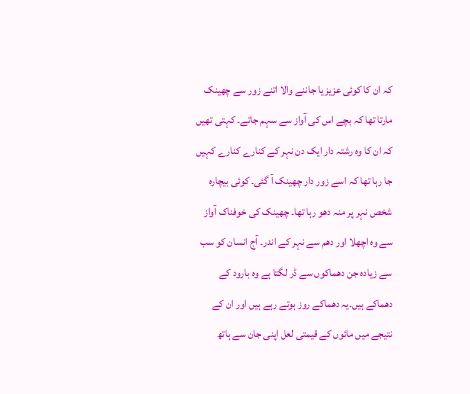کہ ان کا کوئی عزیز یا جاننے والا اتنے زور سے چھینک مارتا تھا کہ بچے اس کی آواز سے سہم جاتے۔ کہتی تھیں کہ ان کا وہ رشتہ دار ایک دن نہر کے کنارے کنارے کہیں جا رہا تھا کہ اسے زور دار چھینک آ گئی۔ کوئی بیچارہ شخص نہر پر منہ دھو رہا تھا۔ چھینک کی خوفناک آواز سے وہ اچھلا اور دھم سے نہر کے اندر۔ آج انسان کو سب سے زیادہ جن دھماکوں سے ڈر لگتا ہے وہ بارود کے دھماکے ہیں۔یہ دھماکے روز ہوتے رہے ہیں اور ان کے نتیجے میں مائوں کے قیمتی لعل اپنی جان سے ہاتھ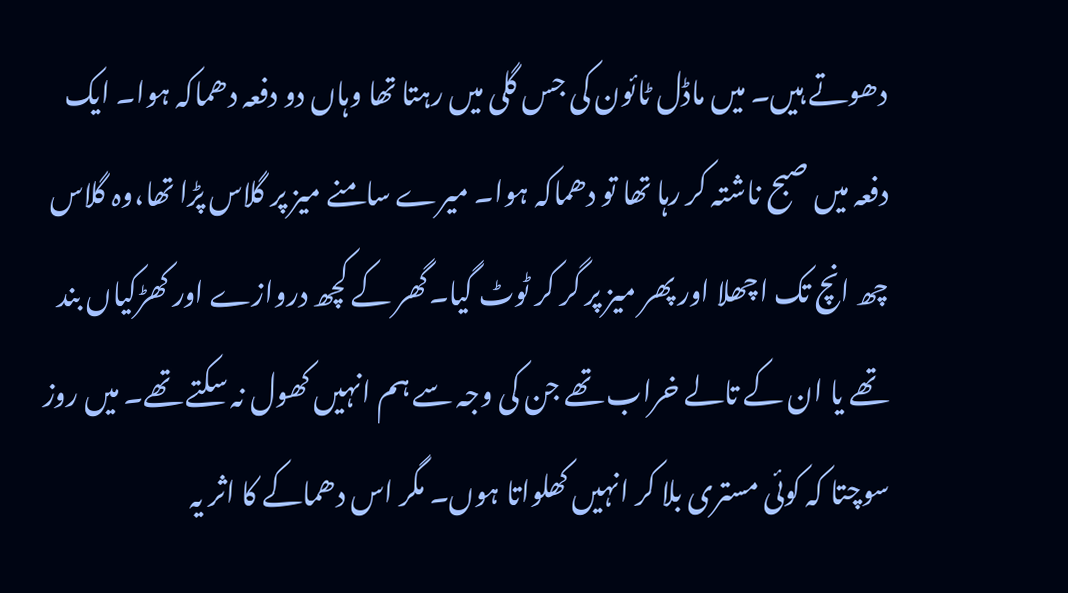دھوتے ہیں۔ میں ماڈل ٹائون کی جس گلی میں رہتا تھا وہاں دو دفعہ دھماکہ ہوا۔ ایک دفعہ میں صبح ناشتہ کر رہا تھا تو دھماکہ ہوا۔ میرے سامنے میز پر گلاس پڑا تھا،وہ گلاس چھ انچ تک اچھلا اور پھر میز پر گر کر ٹوٹ گیا۔گھر کے کچھ دروازے اور کھڑکیاں بند تھے یا ان کے تالے خراب تھے جن کی وجہ سے ہم انہیں کھول نہ سکتے تھے۔ میں روز سوچتا کہ کوئی مستری بلا کر انہیں کھلواتا ہوں۔ مگر اس دھماکے کا اثر یہ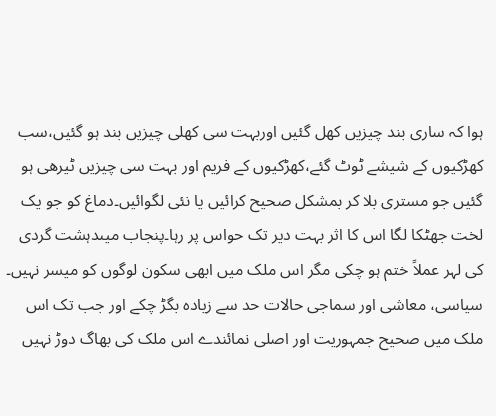ہوا کہ ساری بند چیزیں کھل گئیں اوربہت سی کھلی چیزیں بند ہو گئیں،سب کھڑکیوں کے شیشے ٹوٹ گئے،کھڑکیوں کے فریم اور بہت سی چیزیں ٹیرھی ہو گئیں جو مستری بلا کر بمشکل صحیح کرائیں یا نئی لگوائیں۔دماغ کو جو یک لخت جھٹکا لگا اس کا اثر بہت دیر تک حواس پر رہا۔پنجاب میںدہشت گردی کی لہر عملاً ختم ہو چکی مگر اس ملک میں ابھی سکون لوگوں کو میسر نہیں۔ سیاسی، معاشی اور سماجی حالات حد سے زیادہ بگڑ چکے اور جب تک اس ملک میں صحیح جمہوریت اور اصلی نمائندے اس ملک کی بھاگ دوڑ نہیں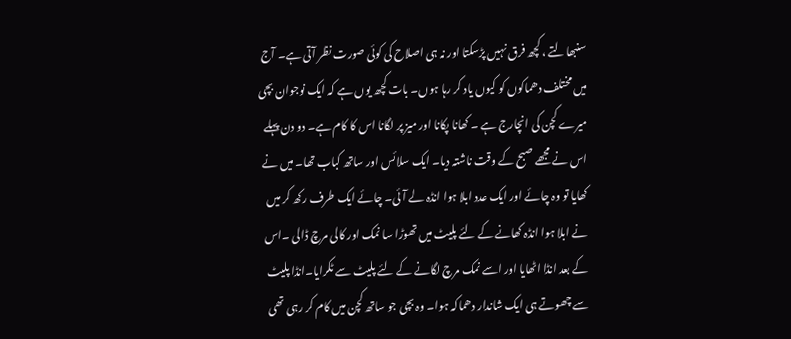سنبھالتے ، کچھ فرق نہیں پڑسکتا اور نہ ہی اصلاح کی کوئی صورت نظر آتی ہے۔ آج میں مختلف دھماکوں کو کیوں یاد کر رہا ہوں۔ بات کچھ یوں ہے کہ ایک نوجوان بچی میرے کچن کی انچارج ہے ۔ کھانا پکانا اور میز پر لگانا اس کا کام ہے۔ دو دن پہلے اس نے مجھے صبح کے وقت ناشتہ دیا۔ ایک سلائس اور ساتھ کباب تھا۔ میں نے کھایا تو وہ چائے اور ایک عدد ابلا ہوا انڈہ لے آئی۔ چائے ایک طرف رکھ کر میں نے ابلا ہوا انڈہ کھانے کے لئے پلیٹ میں تھوڑا سا نمک اور کالی مرچ ڈالی ۔اس کے بعد انڈا اٹھایا اور اسے نمک مرچ لگانے کے لئے پلیٹ سے ٹکرایا۔انڈا پلیٹ سے چھوتے ہی ایک شاندار دھماکہ ہوا۔ وہ بچی جو ساتھ کچن میں کام کر رہی تھی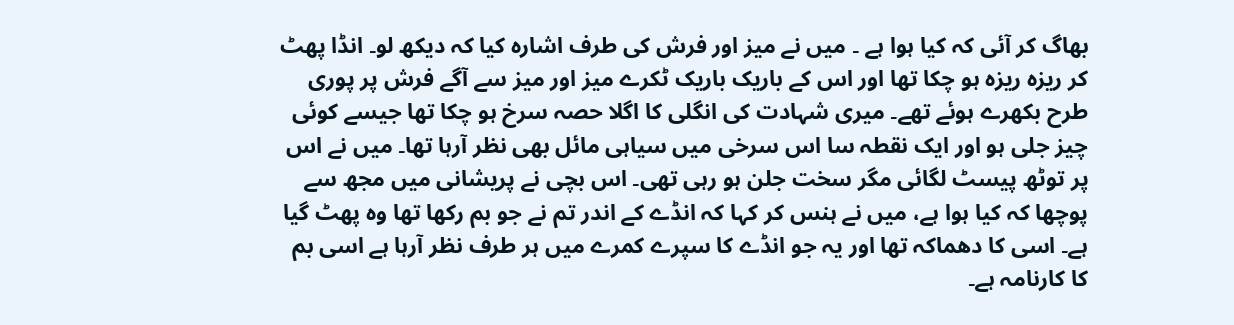بھاگ کر آئی کہ کیا ہوا ہے ۔ میں نے میز اور فرش کی طرف اشارہ کیا کہ دیکھ لو۔ انڈا پھٹ کر ریزہ ریزہ ہو چکا تھا اور اس کے باریک باریک ٹکرے میز اور میز سے آگے فرش پر پوری طرح بکھرے ہوئے تھے۔ میری شہادت کی انگلی کا اگلا حصہ سرخ ہو چکا تھا جیسے کوئی چیز جلی ہو اور ایک نقطہ سا اس سرخی میں سیاہی مائل بھی نظر آرہا تھا۔ میں نے اس پر توٹھ پیسٹ لگائی مگر سخت جلن ہو رہی تھی۔ اس بچی نے پریشانی میں مجھ سے پوچھا کہ کیا ہوا ہے، میں نے ہنس کر کہا کہ انڈے کے اندر تم نے جو بم رکھا تھا وہ پھٹ گیا ہے۔ اسی کا دھماکہ تھا اور یہ جو انڈے کا سپرے کمرے میں ہر طرف نظر آرہا ہے اسی بم کا کارنامہ ہے۔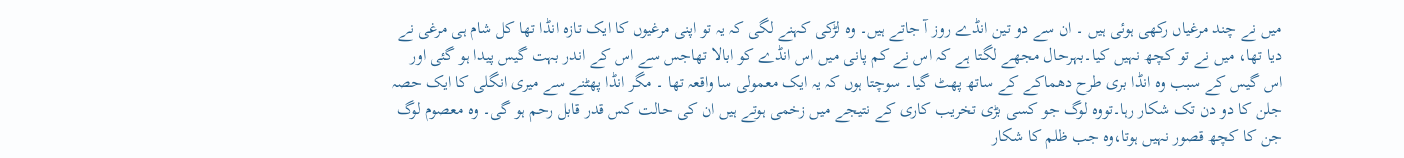میں نے چند مرغیاں رکھی ہوئی ہیں ۔ ان سے دو تین انڈے روز آ جاتے ہیں۔ وہ لڑکی کہنے لگی کہ یہ تو اپنی مرغیوں کا ایک تازہ انڈا تھا کل شام ہی مرغی نے دیا تھا، میں نے تو کچھ نہیں کیا۔بہرحال مجھے لگتا ہے کہ اس نے کم پانی میں اس انڈے کو ابالا تھاجس سے اس کے اندر بہت گیس پیدا ہو گئی اور اس گیس کے سبب وہ انڈا بری طرح دھماکے کے ساتھ پھٹ گیا۔ سوچتا ہوں کہ یہ ایک معمولی سا واقعہ تھا ۔ مگر انڈا پھٹنے سے میری انگلی کا ایک حصہ جلن کا دو دن تک شکار رہا۔تووہ لوگ جو کسی بڑی تخریب کاری کے نتیجے میں زخمی ہوتے ہیں ان کی حالت کس قدر قابل رحم ہو گی۔ وہ معصوم لوگ جن کا کچھ قصور نہیں ہوتا،وہ جب ظلم کا شکار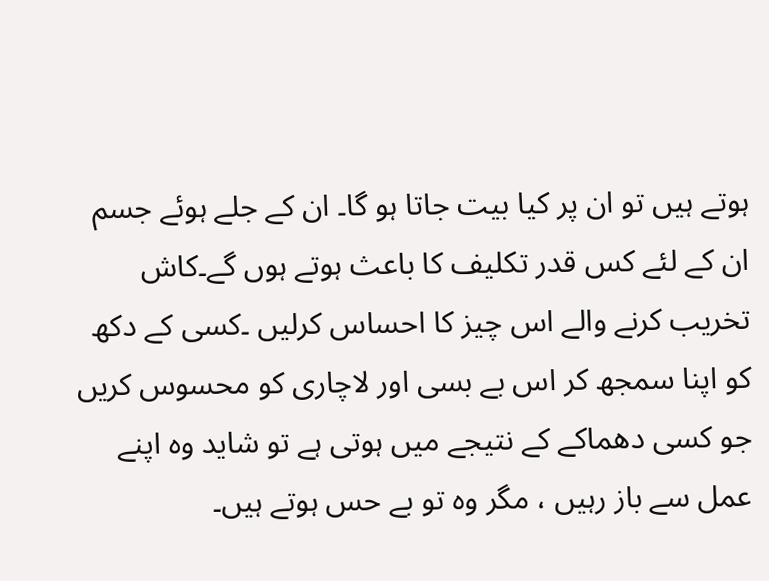ہوتے ہیں تو ان پر کیا بیت جاتا ہو گا۔ ان کے جلے ہوئے جسم ان کے لئے کس قدر تکلیف کا باعث ہوتے ہوں گے۔کاش تخریب کرنے والے اس چیز کا احساس کرلیں ۔کسی کے دکھ کو اپنا سمجھ کر اس بے بسی اور لاچاری کو محسوس کریں جو کسی دھماکے کے نتیجے میں ہوتی ہے تو شاید وہ اپنے عمل سے باز رہیں ، مگر وہ تو بے حس ہوتے ہیں۔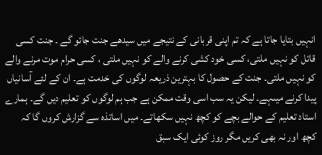انہیں بتایا جاتا ہے کہ تم اپنی قربانی کے نتیجے میں سیدھے جنت جائو گے ۔ جنت کسی قاتل کو نہیں ملتی، کسی خود کشی کرنے والے کو نہیں ملتی ، کسی حرام موت مرنے والے کو نہیں ملتی۔ جنت کے حصول کا بہترین ذریعہ لوگوں کی خدمت ہے۔ ان کے لئے آسانیاں پیدا کرنے میںہے۔ لیکن یہ سب اسی وقت ممکن ہے جب ہم لوگوں کو تعلیم دیں گے۔ ہمارے استاد تعلیم کے حوالے بچے کو کچھ نہیں سکھاتے۔ میں اساتذہ سے گزارش کروں گا کہ کچھ اور نہ بھی کریں مگر روز کوئی ایک سبق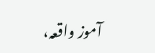آموز واقعہ،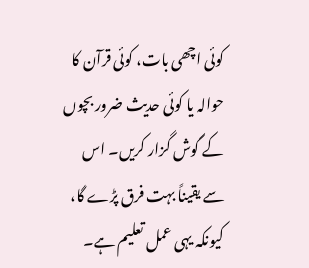کوئی اچھی بات، کوئی قرآن کا حوالہ یا کوئی حدیث ضرور بچوں کے گوش گزار کریں۔ اس سے یقیناً بہت فرق پڑے گا، کیونکہ یہی عمل تعلیم ہے۔